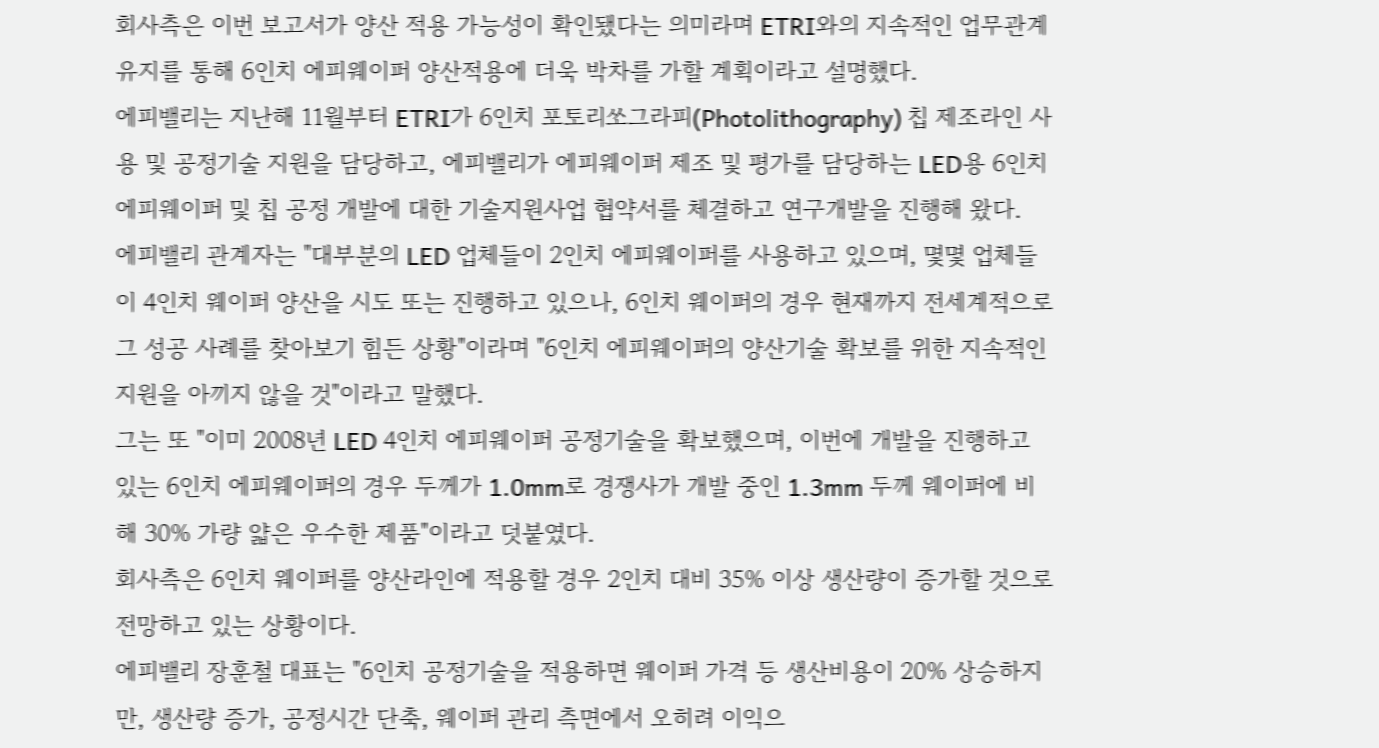회사측은 이번 보고서가 양산 적용 가능성이 확인됐다는 의미라며 ETRI와의 지속적인 업무관계 유지를 통해 6인치 에피웨이퍼 양산적용에 더욱 박차를 가할 계획이라고 설명했다.
에피밸리는 지난해 11월부터 ETRI가 6인치 포토리쏘그라피(Photolithography) 칩 제조라인 사용 및 공정기술 지원을 담당하고, 에피밸리가 에피웨이퍼 제조 및 평가를 담당하는 LED용 6인치 에피웨이퍼 및 칩 공정 개발에 대한 기술지원사업 협약서를 체결하고 연구개발을 진행해 왔다.
에피밸리 관계자는 "대부분의 LED 업체들이 2인치 에피웨이퍼를 사용하고 있으며, 몇몇 업체들이 4인치 웨이퍼 양산을 시도 또는 진행하고 있으나, 6인치 웨이퍼의 경우 현재까지 전세계적으로 그 성공 사례를 찾아보기 힘든 상황"이라며 "6인치 에피웨이퍼의 양산기술 확보를 위한 지속적인 지원을 아끼지 않을 것"이라고 말했다.
그는 또 "이미 2008년 LED 4인치 에피웨이퍼 공정기술을 확보했으며, 이번에 개발을 진행하고 있는 6인치 에피웨이퍼의 경우 두께가 1.0mm로 경쟁사가 개발 중인 1.3mm 두께 웨이퍼에 비해 30% 가량 얇은 우수한 제품"이라고 덧붙였다.
회사측은 6인치 웨이퍼를 양산라인에 적용할 경우 2인치 대비 35% 이상 생산량이 증가할 것으로 전망하고 있는 상황이다.
에피밸리 장훈철 대표는 "6인치 공정기술을 적용하면 웨이퍼 가격 등 생산비용이 20% 상승하지만, 생산량 증가, 공정시간 단축, 웨이퍼 관리 측면에서 오히려 이익으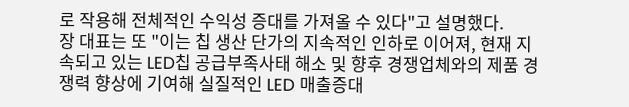로 작용해 전체적인 수익성 증대를 가져올 수 있다"고 설명했다.
장 대표는 또 "이는 칩 생산 단가의 지속적인 인하로 이어져, 현재 지속되고 있는 LED칩 공급부족사태 해소 및 향후 경쟁업체와의 제품 경쟁력 향상에 기여해 실질적인 LED 매출증대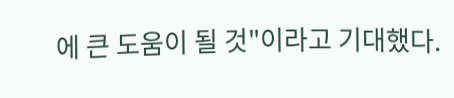에 큰 도움이 될 것"이라고 기대했다.